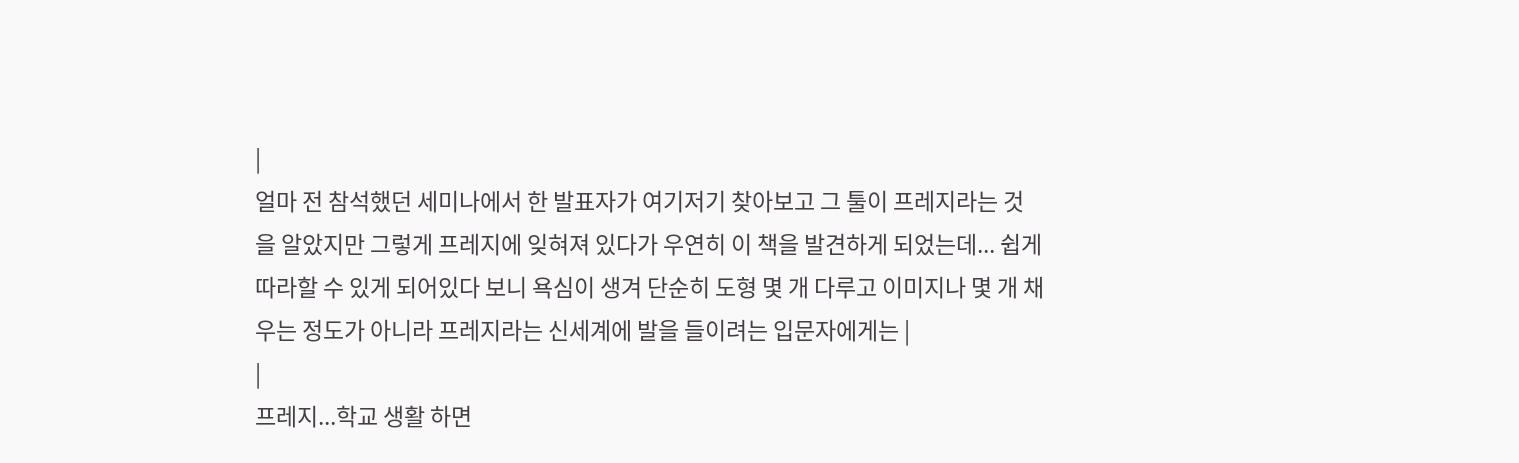|
얼마 전 참석했던 세미나에서 한 발표자가 여기저기 찾아보고 그 툴이 프레지라는 것을 알았지만 그렇게 프레지에 잊혀져 있다가 우연히 이 책을 발견하게 되었는데... 쉽게 따라할 수 있게 되어있다 보니 욕심이 생겨 단순히 도형 몇 개 다루고 이미지나 몇 개 채우는 정도가 아니라 프레지라는 신세계에 발을 들이려는 입문자에게는 |
|
프레지...학교 생활 하면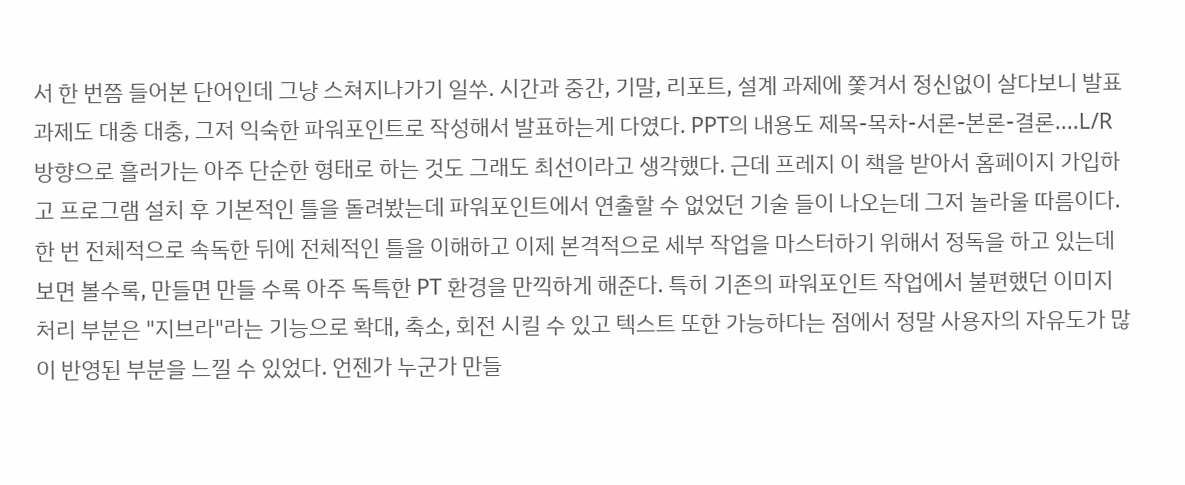서 한 번쯤 들어본 단어인데 그냥 스쳐지나가기 일쑤. 시간과 중간, 기말, 리포트, 설계 과제에 쫓겨서 정신없이 살다보니 발표 과제도 대충 대충, 그저 익숙한 파워포인트로 작성해서 발표하는게 다였다. PPT의 내용도 제목-목차-서론-본론-결론....L/R 방향으로 흘러가는 아주 단순한 형태로 하는 것도 그래도 최선이라고 생각했다. 근데 프레지 이 책을 받아서 홈페이지 가입하고 프로그램 설치 후 기본적인 틀을 돌려봤는데 파워포인트에서 연출할 수 없었던 기술 들이 나오는데 그저 놀라울 따름이다. 한 번 전체적으로 속독한 뒤에 전체적인 틀을 이해하고 이제 본격적으로 세부 작업을 마스터하기 위해서 정독을 하고 있는데 보면 볼수록, 만들면 만들 수록 아주 독특한 PT 환경을 만끽하게 해준다. 특히 기존의 파워포인트 작업에서 불편했던 이미지 처리 부분은 "지브라"라는 기능으로 확대, 축소, 회전 시킬 수 있고 텍스트 또한 가능하다는 점에서 정말 사용자의 자유도가 많이 반영된 부분을 느낄 수 있었다. 언젠가 누군가 만들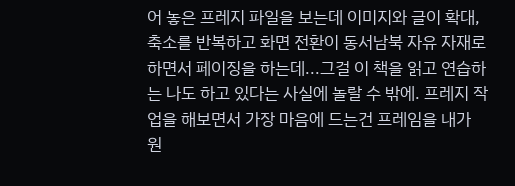어 놓은 프레지 파일을 보는데 이미지와 글이 확대, 축소를 반복하고 화면 전환이 동서남북 자유 자재로 하면서 페이징을 하는데...그걸 이 책을 읽고 연습하는 나도 하고 있다는 사실에 놀랄 수 밖에. 프레지 작업을 해보면서 가장 마음에 드는건 프레임을 내가 원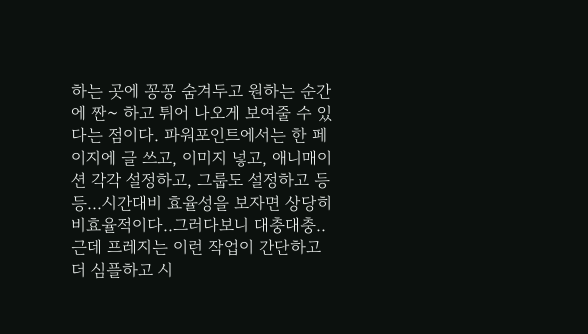하는 곳에 꽁꽁 숨겨두고 원하는 순간에 짠~ 하고 튀어 나오게 보여줄 수 있다는 점이다. 파워포인트에서는 한 페이지에 글 쓰고, 이미지 넣고, 애니매이션 각각 설정하고, 그룹도 설정하고 등등...시간대비 효율성을 보자면 상당히 비효율적이다..그러다보니 대충대충..근데 프레지는 이런 작업이 간단하고 더 심플하고 시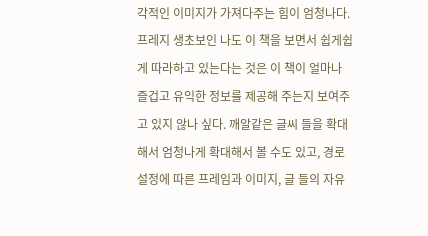각적인 이미지가 가져다주는 힘이 엄청나다. 프레지 생초보인 나도 이 책을 보면서 쉽게쉽게 따라하고 있는다는 것은 이 책이 얼마나 즐겁고 유익한 정보를 제공해 주는지 보여주고 있지 않나 싶다. 깨알같은 글씨 들을 확대해서 엄청나게 확대해서 볼 수도 있고, 경로 설정에 따른 프레임과 이미지, 글 들의 자유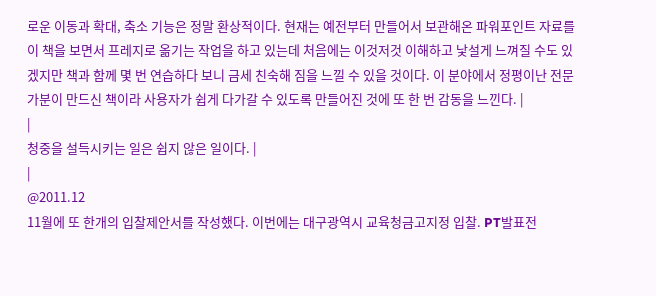로운 이동과 확대, 축소 기능은 정말 환상적이다. 현재는 예전부터 만들어서 보관해온 파워포인트 자료를 이 책을 보면서 프레지로 옮기는 작업을 하고 있는데 처음에는 이것저것 이해하고 낯설게 느껴질 수도 있겠지만 책과 함께 몇 번 연습하다 보니 금세 친숙해 짐을 느낄 수 있을 것이다. 이 분야에서 정평이난 전문가분이 만드신 책이라 사용자가 쉽게 다가갈 수 있도록 만들어진 것에 또 한 번 감동을 느낀다. |
|
청중을 설득시키는 일은 쉽지 않은 일이다. |
|
@2011.12
11월에 또 한개의 입찰제안서를 작성했다. 이번에는 대구광역시 교육청금고지정 입찰. PT발표전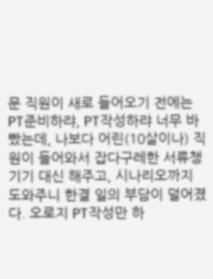문 직원이 새로 들어오기 전에는 PT준비하랴, PT작성하랴 너무 바빴는데, 나보다 어린(10살이나) 직원이 들어와서 잡다구레한 서류챙기기 대신 해주고, 시나리오까지 도와주니 한결 일의 부담이 덜어졌다. 오로지 PT작성만 하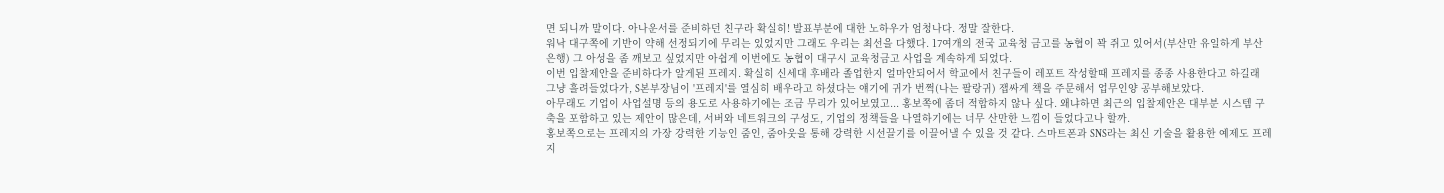면 되니까 말이다. 아나운서를 준비하던 친구라 확실히! 발표부분에 대한 노하우가 엄청나다. 정말 잘한다.
워낙 대구쪽에 기반이 약해 선정되기에 무리는 있었지만 그래도 우리는 최선을 다했다. 17여개의 전국 교육청 금고를 농협이 꽉 쥐고 있어서(부산만 유일하게 부산은행) 그 아성을 좀 깨보고 싶었지만 아쉽게 이번에도 농협이 대구시 교육청금고 사업을 계속하게 되었다.
이번 입찰제안을 준비하다가 알게된 프레지. 확실히 신세대 후배라 졸업한지 얼마안되어서 학교에서 친구들이 레포트 작성할때 프레지를 종종 사용한다고 하길래 그냥 흘려들었다가, S본부장님이 '프레지'를 열심히 배우라고 하셨다는 얘기에 귀가 번쩍(나는 팔랑귀) 잽싸게 책을 주문해서 업무인양 공부해보았다.
아무래도 기업이 사업설명 등의 용도로 사용하기에는 조금 무리가 있어보였고... 홍보쪽에 좀더 적합하지 않나 싶다. 왜냐하면 최근의 입찰제안은 대부분 시스템 구축을 포함하고 있는 제안이 많은데, 서버와 네트워크의 구성도, 기업의 정책들을 나열하기에는 너무 산만한 느낌이 들었다고나 할까.
홍보쪽으로는 프레지의 가장 강력한 기능인 줌인, 줌아웃을 통해 강력한 시선끌기를 이끌어낼 수 있을 것 같다. 스마트폰과 SNS라는 최신 기술을 활용한 예제도 프레지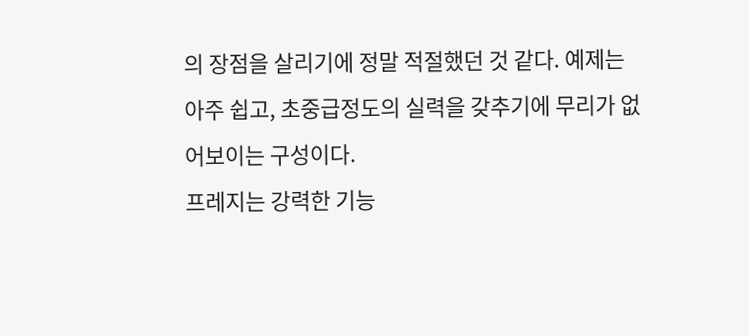의 장점을 살리기에 정말 적절했던 것 같다. 예제는 아주 쉽고, 초중급정도의 실력을 갖추기에 무리가 없어보이는 구성이다.
프레지는 강력한 기능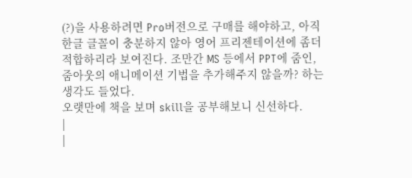(?)을 사용하려면 Pro버전으로 구매를 해야하고, 아직 한글 글꼴이 충분하지 않아 영어 프리젠테이션에 좀더 적합하리라 보여진다. 조만간 MS 등에서 PPT에 줌인, 줌아웃의 애니메이션 기법을 추가해주지 않을까? 하는 생각도 들었다.
오랫만에 책을 보며 skill을 공부해보니 신선하다.
|
|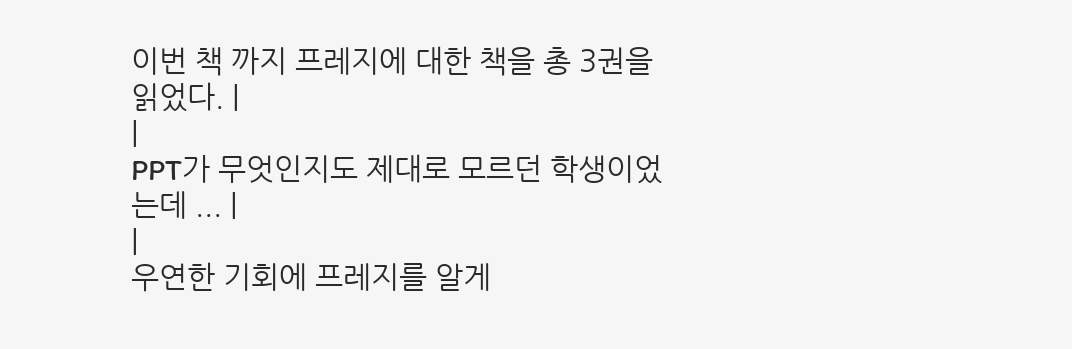이번 책 까지 프레지에 대한 책을 총 3권을 읽었다. |
|
PPT가 무엇인지도 제대로 모르던 학생이었는데 ... |
|
우연한 기회에 프레지를 알게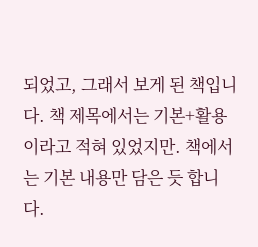되었고, 그래서 보게 된 책입니다. 책 제목에서는 기본+활용 이라고 적혀 있었지만. 책에서는 기본 내용만 담은 듯 합니다.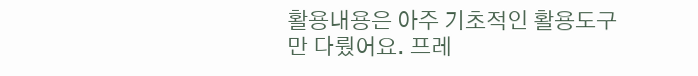활용내용은 아주 기초적인 활용도구만 다뤘어요. 프레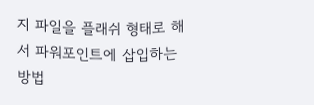지 파일을 플래쉬 형태로 해서 파워포인트에 삽입하는 방법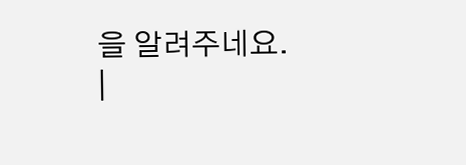을 알려주네요.
|